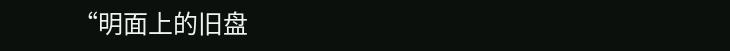“明面上的旧盘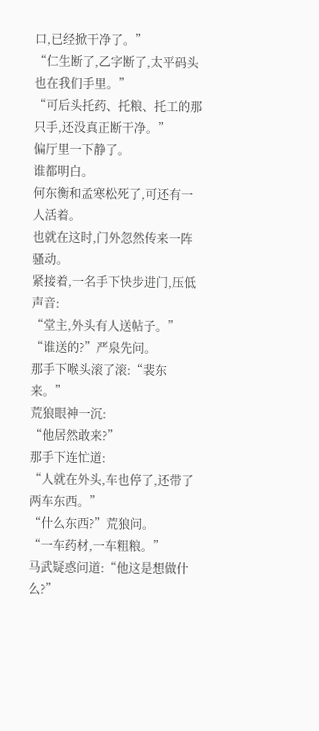口,已经掀干净了。”
“仁生断了,乙字断了,太平码头也在我们手里。”
“可后头托药、托粮、托工的那只手,还没真正断干净。”
偏厅里一下静了。
谁都明白。
何东衡和孟寒松死了,可还有一人活着。
也就在这时,门外忽然传来一阵骚动。
紧接着,一名手下快步进门,压低声音:
“堂主,外头有人送帖子。”
“谁送的?”严泉先问。
那手下喉头滚了滚:“裴东来。”
荒狼眼神一沉:
“他居然敢来?”
那手下连忙道:
“人就在外头,车也停了,还带了两车东西。”
“什么东西?”荒狼问。
“一车药材,一车粗粮。”
马武疑惑问道:“他这是想做什么?”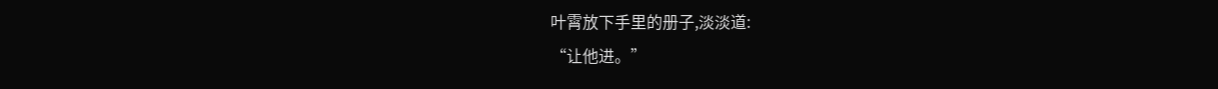叶霄放下手里的册子,淡淡道:
“让他进。”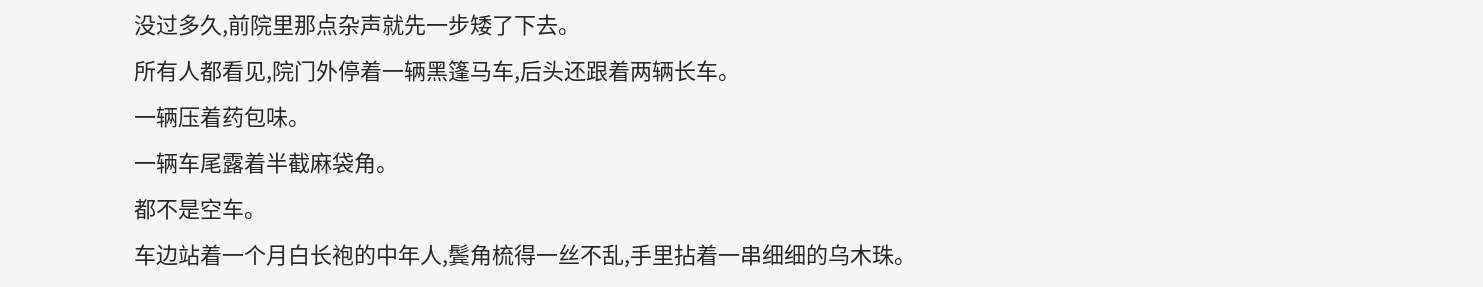没过多久,前院里那点杂声就先一步矮了下去。
所有人都看见,院门外停着一辆黑篷马车,后头还跟着两辆长车。
一辆压着药包味。
一辆车尾露着半截麻袋角。
都不是空车。
车边站着一个月白长袍的中年人,鬓角梳得一丝不乱,手里拈着一串细细的乌木珠。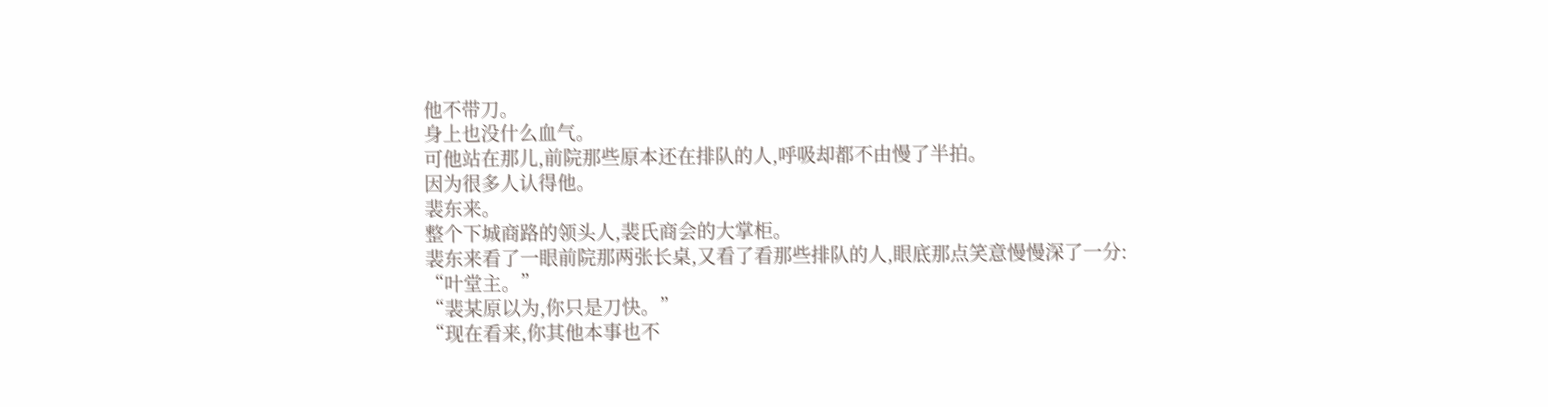他不带刀。
身上也没什么血气。
可他站在那儿,前院那些原本还在排队的人,呼吸却都不由慢了半拍。
因为很多人认得他。
裴东来。
整个下城商路的领头人,裴氏商会的大掌柜。
裴东来看了一眼前院那两张长桌,又看了看那些排队的人,眼底那点笑意慢慢深了一分:
“叶堂主。”
“裴某原以为,你只是刀快。”
“现在看来,你其他本事也不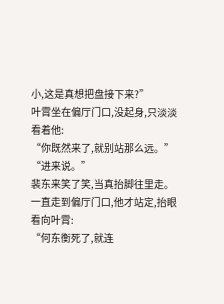小,这是真想把盘接下来?”
叶霄坐在偏厅门口,没起身,只淡淡看着他:
“你既然来了,就别站那么远。”
“进来说。”
裴东来笑了笑,当真抬脚往里走。
一直走到偏厅门口,他才站定,抬眼看向叶霄:
“何东衡死了,就连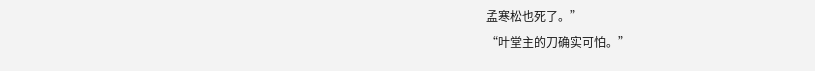孟寒松也死了。”
“叶堂主的刀确实可怕。”